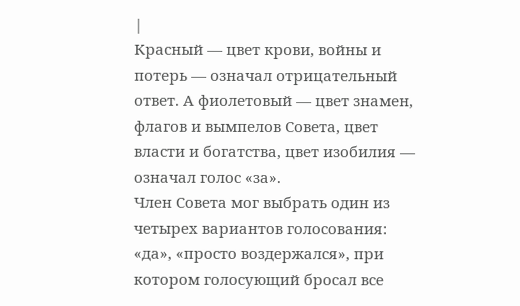|
Красный — цвет крови, войны и потерь — означал отрицательный ответ. А фиолетовый — цвет знамен, флагов и вымпелов Совета, цвет власти и богатства, цвет изобилия — означал голос «за».
Член Совета мог выбрать один из четырех вариантов голосования: «да», «просто воздержался», при котором голосующий бросал все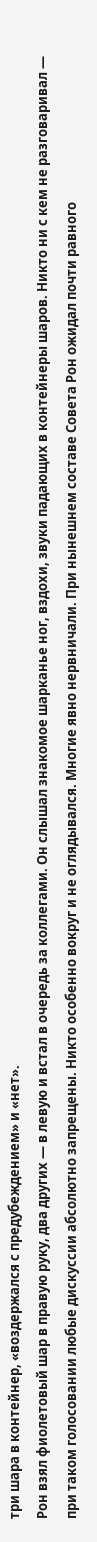три шара в контейнер, «воздержался с предубеждением» и «нет».
Рон взял фиолетовый шар в правую руку, два других — в левую и встал в очередь за коллегами. Он слышал знакомое шарканье ног, вздохи, звуки падающих в контейнеры шаров. Никто ни с кем не разговаривал — при таком голосовании любые дискуссии абсолютно запрещены. Никто особенно вокруг и не оглядывался. Многие явно нервничали. При нынешнем составе Совета Рон ожидал почти равного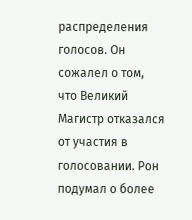распределения голосов. Он сожалел о том, что Великий Магистр отказался от участия в голосовании. Рон подумал о более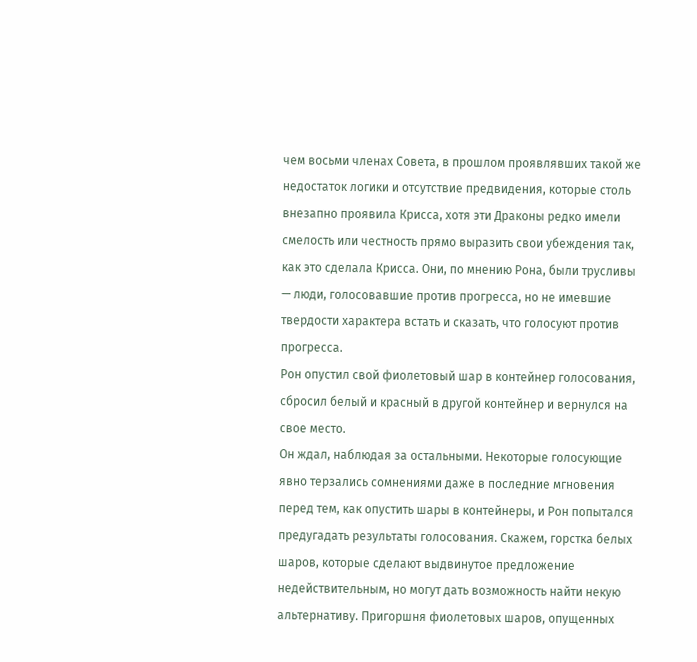чем восьми членах Совета, в прошлом проявлявших такой же недостаток логики и отсутствие предвидения, которые столь внезапно проявила Крисса, хотя эти Драконы редко имели смелость или честность прямо выразить свои убеждения так, как это сделала Крисса. Они, по мнению Рона, были трусливы — люди, голосовавшие против прогресса, но не имевшие твердости характера встать и сказать, что голосуют против прогресса.
Рон опустил свой фиолетовый шар в контейнер голосования, сбросил белый и красный в другой контейнер и вернулся на свое место.
Он ждал, наблюдая за остальными. Некоторые голосующие явно терзались сомнениями даже в последние мгновения перед тем, как опустить шары в контейнеры, и Рон попытался предугадать результаты голосования. Скажем, горстка белых шаров, которые сделают выдвинутое предложение недействительным, но могут дать возможность найти некую альтернативу. Пригоршня фиолетовых шаров, опущенных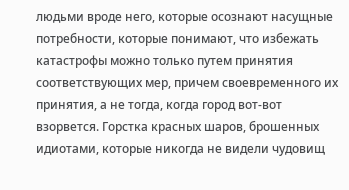людьми вроде него, которые осознают насущные потребности, которые понимают, что избежать катастрофы можно только путем принятия соответствующих мер, причем своевременного их принятия, а не тогда, когда город вот-вот взорвется. Горстка красных шаров, брошенных идиотами, которые никогда не видели чудовищ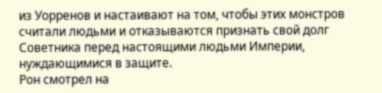из Уорренов и настаивают на том, чтобы этих монстров считали людьми и отказываются признать свой долг Советника перед настоящими людьми Империи, нуждающимися в защите.
Рон смотрел на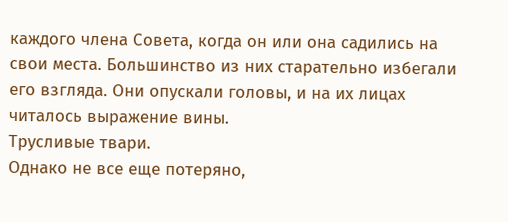каждого члена Совета, когда он или она садились на свои места. Большинство из них старательно избегали его взгляда. Они опускали головы, и на их лицах читалось выражение вины.
Трусливые твари.
Однако не все еще потеряно,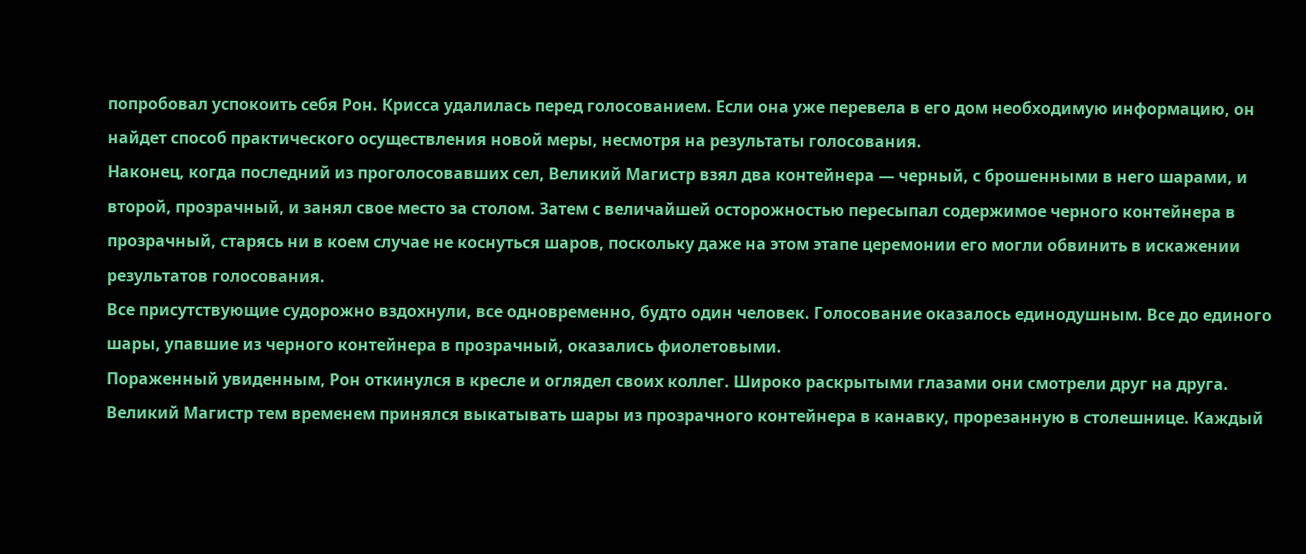попробовал успокоить себя Рон. Крисса удалилась перед голосованием. Если она уже перевела в его дом необходимую информацию, он найдет способ практического осуществления новой меры, несмотря на результаты голосования.
Наконец, когда последний из проголосовавших сел, Великий Магистр взял два контейнера — черный, с брошенными в него шарами, и второй, прозрачный, и занял свое место за столом. Затем с величайшей осторожностью пересыпал содержимое черного контейнера в прозрачный, старясь ни в коем случае не коснуться шаров, поскольку даже на этом этапе церемонии его могли обвинить в искажении результатов голосования.
Все присутствующие судорожно вздохнули, все одновременно, будто один человек. Голосование оказалось единодушным. Все до единого шары, упавшие из черного контейнера в прозрачный, оказались фиолетовыми.
Пораженный увиденным, Рон откинулся в кресле и оглядел своих коллег. Широко раскрытыми глазами они смотрели друг на друга.
Великий Магистр тем временем принялся выкатывать шары из прозрачного контейнера в канавку, прорезанную в столешнице. Каждый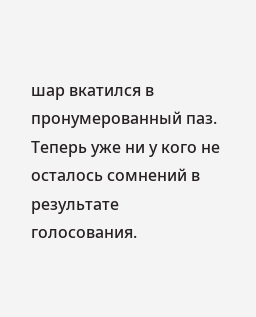шар вкатился в пронумерованный паз. Теперь уже ни у кого не осталось сомнений в результате голосования.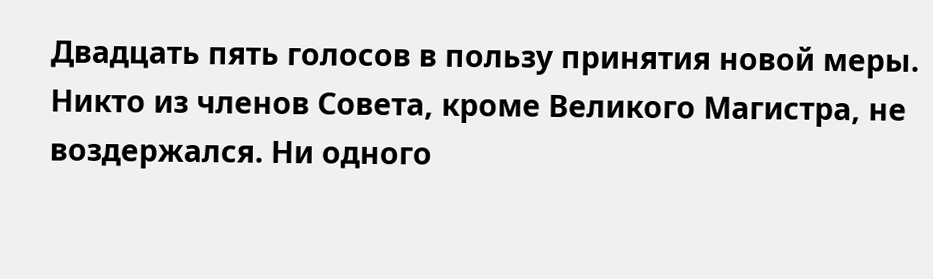Двадцать пять голосов в пользу принятия новой меры. Никто из членов Совета, кроме Великого Магистра, не воздержался. Ни одного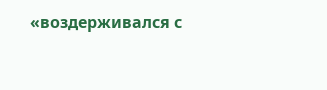«воздерживался с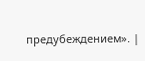предубеждением». |